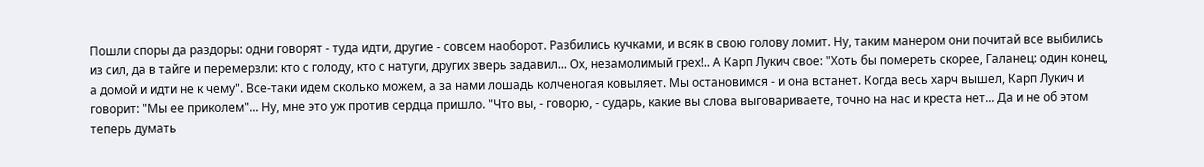Пошли споры да раздоры: одни говорят - туда идти, другие - совсем наоборот. Разбились кучками, и всяк в свою голову ломит. Ну, таким манером они почитай все выбились из сил, да в тайге и перемерзли: кто с голоду, кто с натуги, других зверь задавил... Ох, незамолимый грех!.. А Карп Лукич свое: "Хоть бы помереть скорее, Галанец: один конец, а домой и идти не к чему". Все-таки идем сколько можем, а за нами лошадь колченогая ковыляет. Мы остановимся - и она встанет. Когда весь харч вышел, Карп Лукич и говорит: "Мы ее приколем"... Ну, мне это уж против сердца пришло. "Что вы, - говорю, - сударь, какие вы слова выговариваете, точно на нас и креста нет... Да и не об этом теперь думать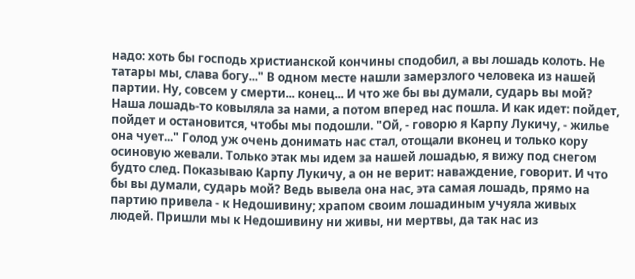надо: хоть бы господь христианской кончины сподобил, а вы лошадь колоть. Не татары мы, слава богу..." В одном месте нашли замерзлого человека из нашей партии. Ну, совсем у смерти... конец... И что же бы вы думали, сударь вы мой? Наша лошадь-то ковыляла за нами, а потом вперед нас пошла. И как идет: пойдет, пойдет и остановится, чтобы мы подошли. "Ой, - говорю я Карпу Лукичу, - жилье она чует..." Голод уж очень донимать нас стал, отощали вконец и только кору осиновую жевали. Только этак мы идем за нашей лошадью, я вижу под снегом будто след. Показываю Карпу Лукичу, а он не верит: наваждение, говорит. И что бы вы думали, сударь мой? Ведь вывела она нас, эта самая лошадь, прямо на партию привела - к Недошивину; храпом своим лошадиным учуяла живых людей. Пришли мы к Недошивину ни живы, ни мертвы, да так нас из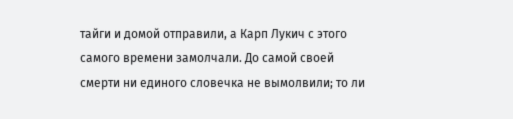тайги и домой отправили, а Карп Лукич с этого самого времени замолчали. До самой своей смерти ни единого словечка не вымолвили; то ли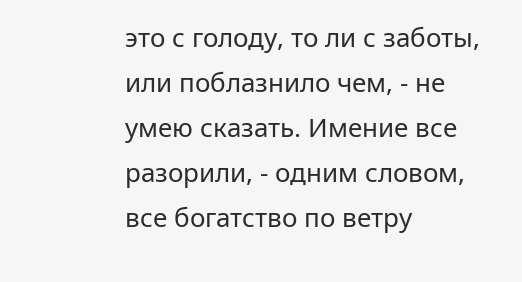это с голоду, то ли с заботы, или поблазнило чем, - не умею сказать. Имение все разорили, - одним словом, все богатство по ветру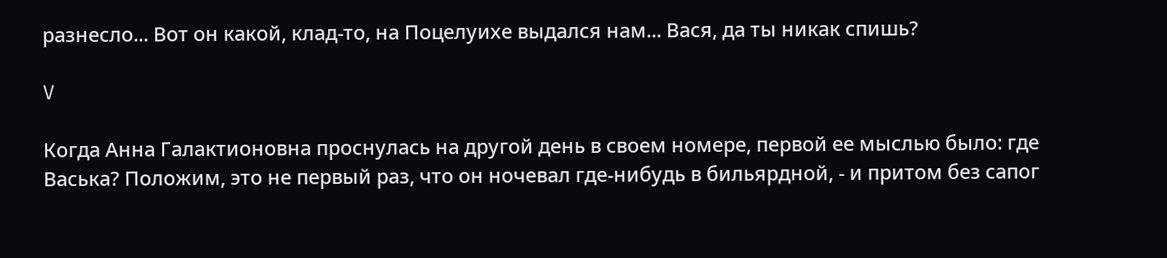разнесло... Вот он какой, клад-то, на Поцелуихе выдался нам... Вася, да ты никак спишь?

V

Когда Анна Галактионовна проснулась на другой день в своем номере, первой ее мыслью было: где Васька? Положим, это не первый раз, что он ночевал где-нибудь в бильярдной, - и притом без сапог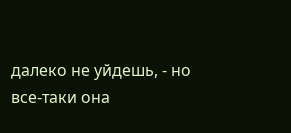далеко не уйдешь, - но все-таки она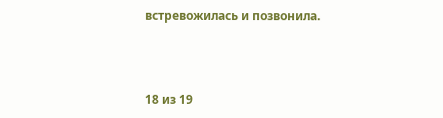встревожилась и позвонила.



18 из 19